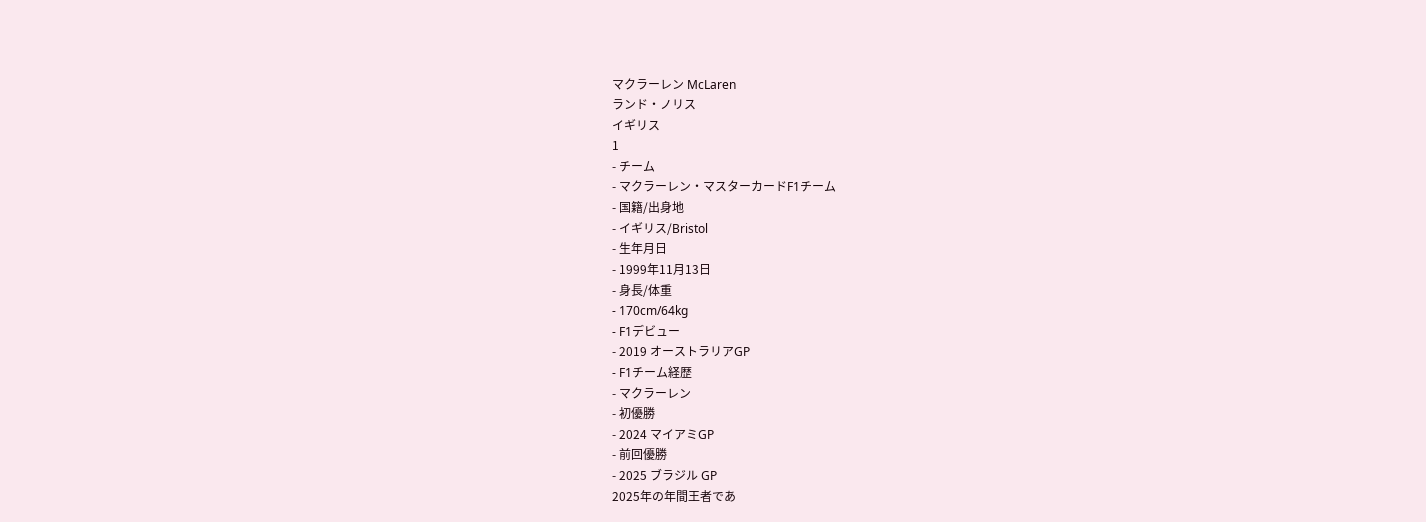マクラーレン McLaren
ランド・ノリス
イギリス
1
- チーム
- マクラーレン・マスターカードF1チーム
- 国籍/出身地
- イギリス/Bristol
- 生年月日
- 1999年11月13日
- 身長/体重
- 170cm/64kg
- F1デビュー
- 2019 オーストラリアGP
- F1チーム経歴
- マクラーレン
- 初優勝
- 2024 マイアミGP
- 前回優勝
- 2025 ブラジル GP
2025年の年間王者であ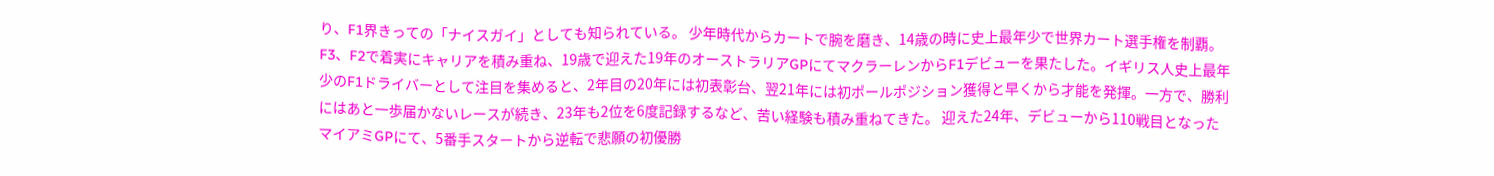り、F1界きっての「ナイスガイ」としても知られている。 少年時代からカートで腕を磨き、14歳の時に史上最年少で世界カート選手権を制覇。F3、F2で着実にキャリアを積み重ね、19歳で迎えた19年のオーストラリアGPにてマクラーレンからF1デビューを果たした。イギリス人史上最年少のF1ドライバーとして注目を集めると、2年目の20年には初表彰台、翌21年には初ポールポジション獲得と早くから才能を発揮。一方で、勝利にはあと一歩届かないレースが続き、23年も2位を6度記録するなど、苦い経験も積み重ねてきた。 迎えた24年、デビューから110戦目となったマイアミGPにて、5番手スタートから逆転で悲願の初優勝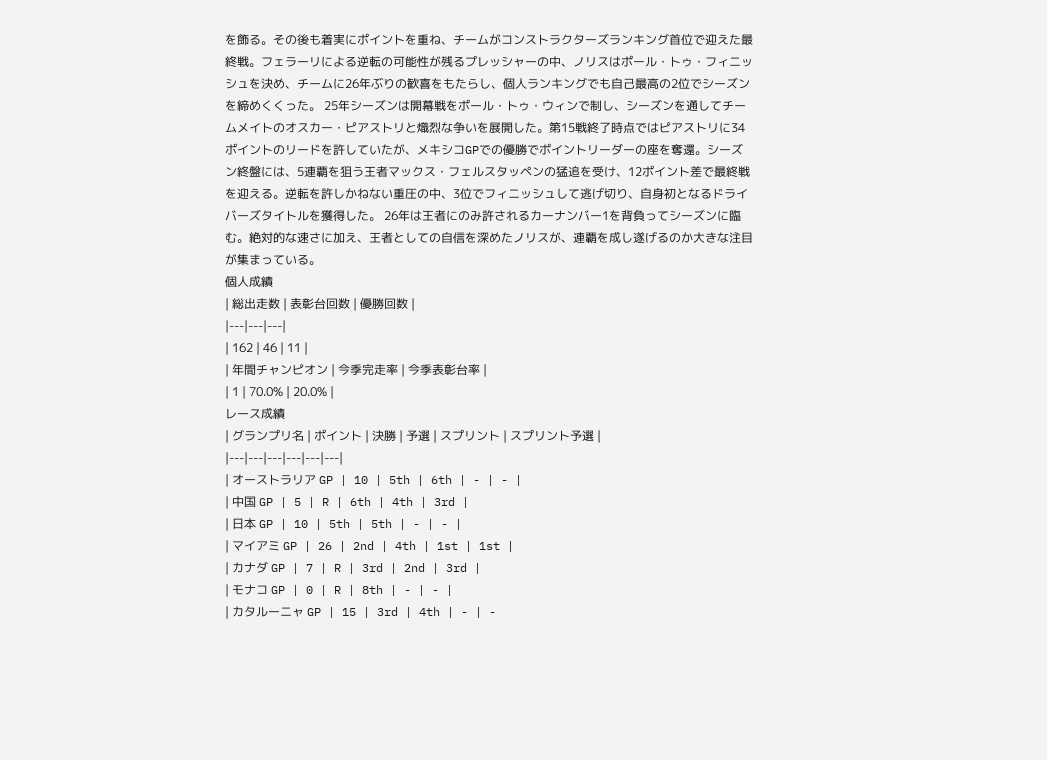を飾る。その後も着実にポイントを重ね、チームがコンストラクターズランキング首位で迎えた最終戦。フェラーリによる逆転の可能性が残るプレッシャーの中、ノリスはポール・トゥ・フィニッシュを決め、チームに26年ぶりの歓喜をもたらし、個人ランキングでも自己最高の2位でシーズンを締めくくった。 25年シーズンは開幕戦をポール・トゥ・ウィンで制し、シーズンを通してチームメイトのオスカー・ピアストリと熾烈な争いを展開した。第15戦終了時点ではピアストリに34ポイントのリードを許していたが、メキシコGPでの優勝でポイントリーダーの座を奪還。シーズン終盤には、5連覇を狙う王者マックス・フェルスタッペンの猛追を受け、12ポイント差で最終戦を迎える。逆転を許しかねない重圧の中、3位でフィニッシュして逃げ切り、自身初となるドライバーズタイトルを獲得した。 26年は王者にのみ許されるカーナンバー1を背負ってシーズンに臨む。絶対的な速さに加え、王者としての自信を深めたノリスが、連覇を成し遂げるのか大きな注目が集まっている。
個人成績
| 総出走数 | 表彰台回数 | 優勝回数 |
|---|---|---|
| 162 | 46 | 11 |
| 年間チャンピオン | 今季完走率 | 今季表彰台率 |
| 1 | 70.0% | 20.0% |
レース成績
| グランプリ名 | ポイント | 決勝 | 予選 | スプリント | スプリント予選 |
|---|---|---|---|---|---|
| オーストラリア GP | 10 | 5th | 6th | - | - |
| 中国 GP | 5 | R | 6th | 4th | 3rd |
| 日本 GP | 10 | 5th | 5th | - | - |
| マイアミ GP | 26 | 2nd | 4th | 1st | 1st |
| カナダ GP | 7 | R | 3rd | 2nd | 3rd |
| モナコ GP | 0 | R | 8th | - | - |
| カタルーニャ GP | 15 | 3rd | 4th | - | -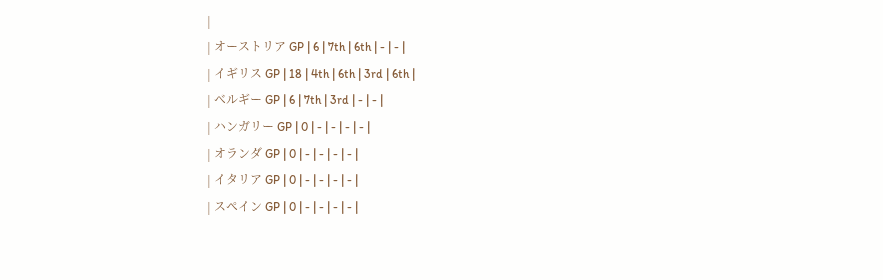|
| オーストリア GP | 6 | 7th | 6th | - | - |
| イギリス GP | 18 | 4th | 6th | 3rd | 6th |
| ベルギー GP | 6 | 7th | 3rd | - | - |
| ハンガリー GP | 0 | - | - | - | - |
| オランダ GP | 0 | - | - | - | - |
| イタリア GP | 0 | - | - | - | - |
| スペイン GP | 0 | - | - | - | - |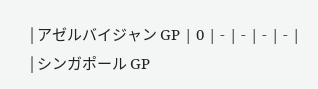| アゼルバイジャン GP | 0 | - | - | - | - |
| シンガポール GP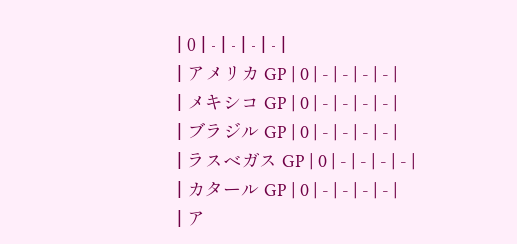| 0 | - | - | - | - |
| アメリカ GP | 0 | - | - | - | - |
| メキシコ GP | 0 | - | - | - | - |
| ブラジル GP | 0 | - | - | - | - |
| ラスベガス GP | 0 | - | - | - | - |
| カタール GP | 0 | - | - | - | - |
| ア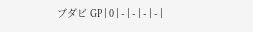ブダビ GP | 0 | - | - | - | - |